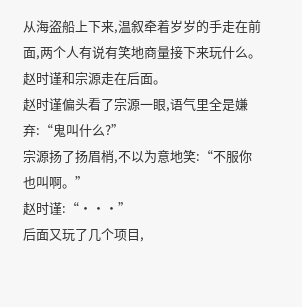从海盗船上下来,温叙牵着岁岁的手走在前面,两个人有说有笑地商量接下来玩什么。
赵时谨和宗源走在后面。
赵时谨偏头看了宗源一眼,语气里全是嫌弃:“鬼叫什么?”
宗源扬了扬眉梢,不以为意地笑:“不服你也叫啊。”
赵时谨:“···”
后面又玩了几个项目,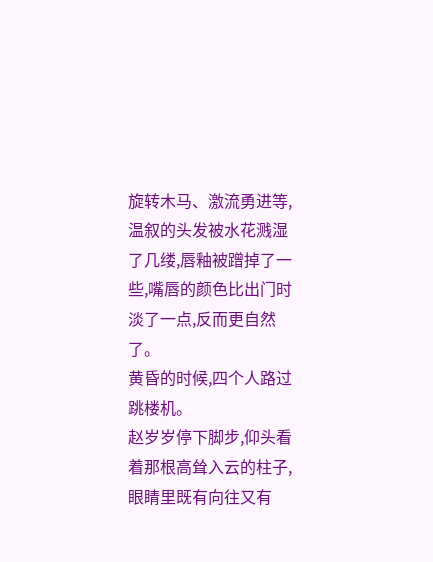旋转木马、激流勇进等,温叙的头发被水花溅湿了几缕,唇釉被蹭掉了一些,嘴唇的颜色比出门时淡了一点,反而更自然了。
黄昏的时候,四个人路过跳楼机。
赵岁岁停下脚步,仰头看着那根高耸入云的柱子,眼睛里既有向往又有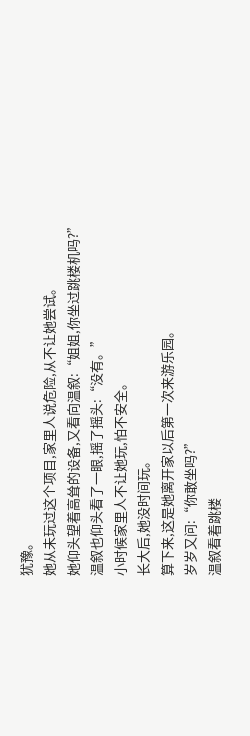犹豫。
她从未玩过这个项目,家里人说危险,从不让她尝试。
她仰头望着高耸的设备,又看向温叙:“姐姐,你坐过跳楼机吗?”
温叙也仰头看了一眼,摇了摇头:“没有。”
小时候家里人不让她玩,怕不安全。
长大后,她没时间玩。
算下来,这是她离开家以后第一次来游乐园。
岁岁又问:“你敢坐吗?”
温叙看着跳楼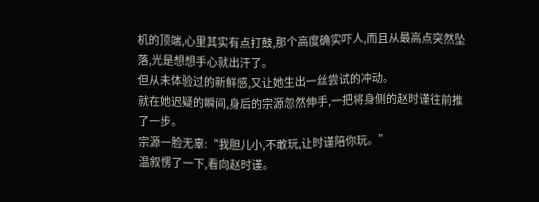机的顶端,心里其实有点打鼓,那个高度确实吓人,而且从最高点突然坠落,光是想想手心就出汗了。
但从未体验过的新鲜感,又让她生出一丝尝试的冲动。
就在她迟疑的瞬间,身后的宗源忽然伸手,一把将身侧的赵时谨往前推了一步。
宗源一脸无辜:“我胆儿小,不敢玩,让时谨陪你玩。”
温叙愣了一下,看向赵时谨。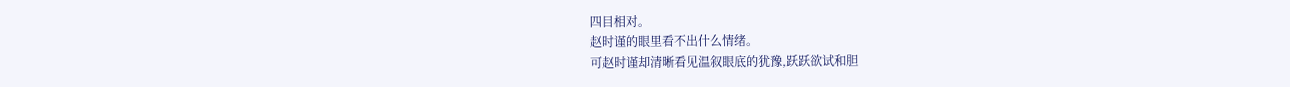四目相对。
赵时谨的眼里看不出什么情绪。
可赵时谨却清晰看见温叙眼底的犹豫,跃跃欲试和胆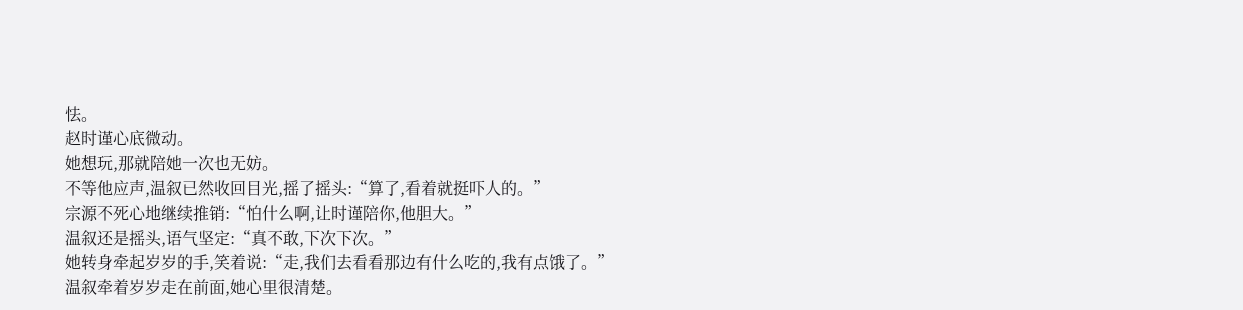怯。
赵时谨心底微动。
她想玩,那就陪她一次也无妨。
不等他应声,温叙已然收回目光,摇了摇头:“算了,看着就挺吓人的。”
宗源不死心地继续推销:“怕什么啊,让时谨陪你,他胆大。”
温叙还是摇头,语气坚定:“真不敢,下次下次。”
她转身牵起岁岁的手,笑着说:“走,我们去看看那边有什么吃的,我有点饿了。”
温叙牵着岁岁走在前面,她心里很清楚。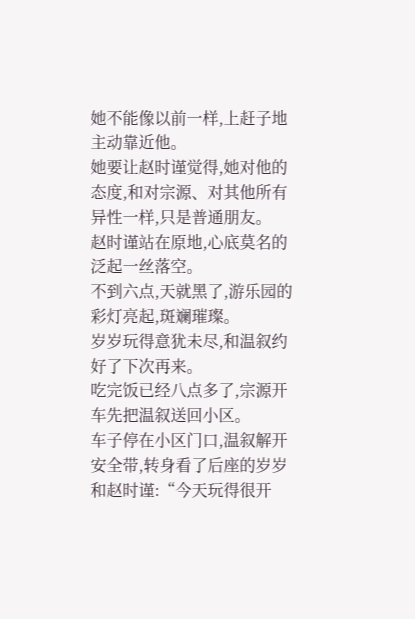她不能像以前一样,上赶子地主动靠近他。
她要让赵时谨觉得,她对他的态度,和对宗源、对其他所有异性一样,只是普通朋友。
赵时谨站在原地,心底莫名的泛起一丝落空。
不到六点,天就黑了,游乐园的彩灯亮起,斑斓璀璨。
岁岁玩得意犹未尽,和温叙约好了下次再来。
吃完饭已经八点多了,宗源开车先把温叙送回小区。
车子停在小区门口,温叙解开安全带,转身看了后座的岁岁和赵时谨:“今天玩得很开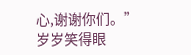心,谢谢你们。”
岁岁笑得眼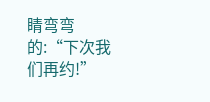睛弯弯的:“下次我们再约!”